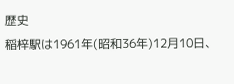歴史
稲梓駅は1961年(昭和36年)12月10日、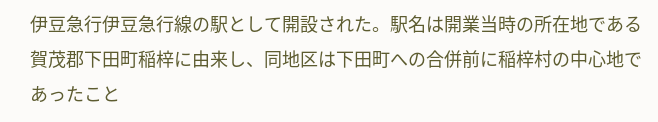伊豆急行伊豆急行線の駅として開設された。駅名は開業当時の所在地である賀茂郡下田町稲梓に由来し、同地区は下田町への合併前に稲梓村の中心地であったこと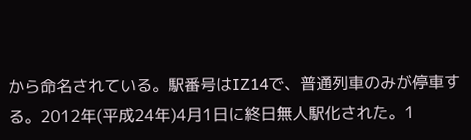から命名されている。駅番号はIZ14で、普通列車のみが停車する。2012年(平成24年)4月1日に終日無人駅化された。1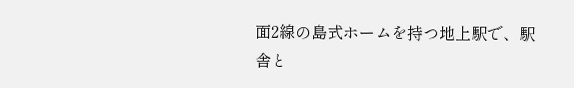面2線の島式ホームを持つ地上駅で、駅舎と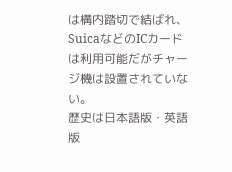は構内踏切で結ばれ、SuicaなどのICカードは利用可能だがチャージ機は設置されていない。
歴史は日本語版・英語版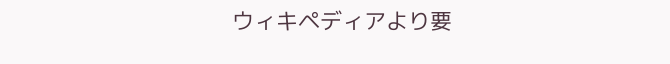ウィキペディアより要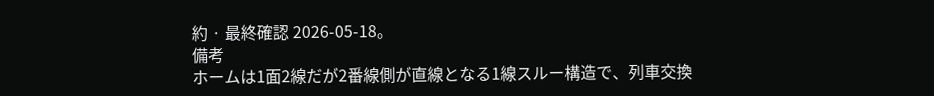約 · 最終確認 2026-05-18。
備考
ホームは1面2線だが2番線側が直線となる1線スルー構造で、列車交換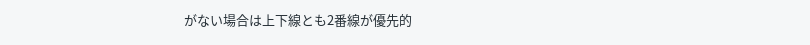がない場合は上下線とも2番線が優先的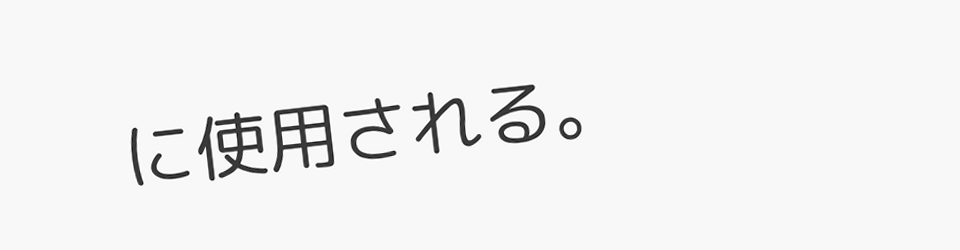に使用される。